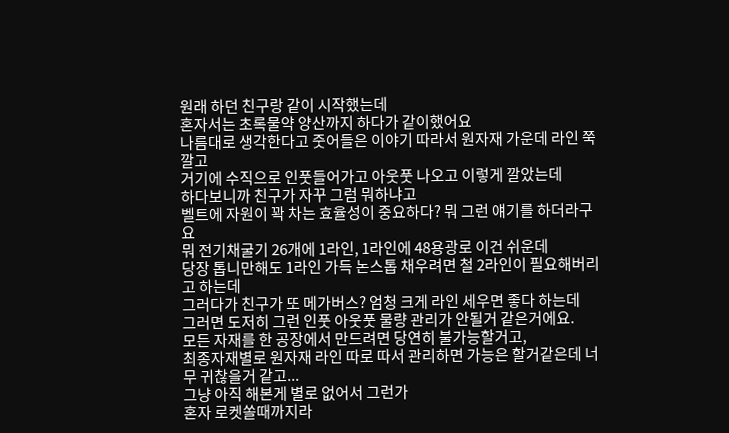원래 하던 친구랑 같이 시작했는데
혼자서는 초록물약 양산까지 하다가 같이했어요
나름대로 생각한다고 줏어들은 이야기 따라서 원자재 가운데 라인 쭉 깔고
거기에 수직으로 인풋들어가고 아웃풋 나오고 이렇게 깔았는데
하다보니까 친구가 자꾸 그럼 뭐하냐고
벨트에 자원이 꽉 차는 효율성이 중요하다? 뭐 그런 얘기를 하더라구요
뭐 전기채굴기 26개에 1라인, 1라인에 48용광로 이건 쉬운데
당장 톱니만해도 1라인 가득 논스톱 채우려면 철 2라인이 필요해버리고 하는데
그러다가 친구가 또 메가버스? 엄청 크게 라인 세우면 좋다 하는데
그러면 도저히 그런 인풋 아웃풋 물량 관리가 안될거 같은거에요.
모든 자재를 한 공장에서 만드려면 당연히 불가능할거고,
최종자재별로 원자재 라인 따로 따서 관리하면 가능은 할거같은데 너무 귀찮을거 같고...
그냥 아직 해본게 별로 없어서 그런가
혼자 로켓쏠때까지라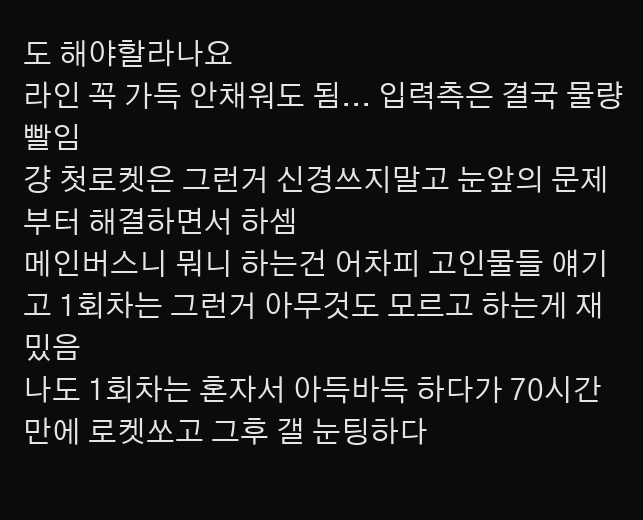도 해야할라나요
라인 꼭 가득 안채워도 됨... 입력측은 결국 물량빨임
걍 첫로켓은 그런거 신경쓰지말고 눈앞의 문제부터 해결하면서 하셈
메인버스니 뭐니 하는건 어차피 고인물들 얘기고 1회차는 그런거 아무것도 모르고 하는게 재밌음
나도 1회차는 혼자서 아득바득 하다가 70시간만에 로켓쏘고 그후 갤 눈팅하다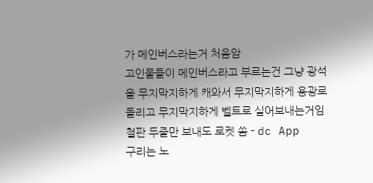가 메인버스라는거 처음암
고인물들이 메인버스라고 부르는건 그냥 광석을 무지막지하게 캐와서 무지막지하게 용광로 돌리고 무지막지하게 벨트로 실어보내는거임
철판 두줄만 보내도 로켓 쏨 - dc App
구리는 노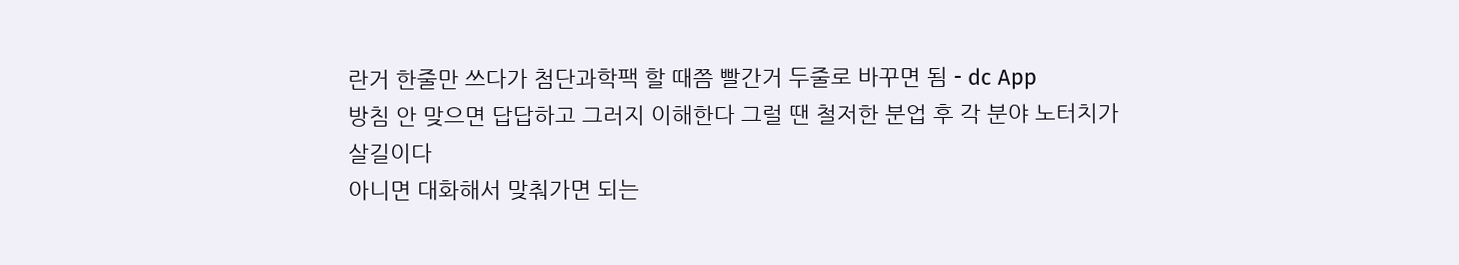란거 한줄만 쓰다가 첨단과학팩 할 때쯤 빨간거 두줄로 바꾸면 됨 - dc App
방침 안 맞으면 답답하고 그러지 이해한다 그럴 땐 철저한 분업 후 각 분야 노터치가 살길이다
아니면 대화해서 맞춰가면 되는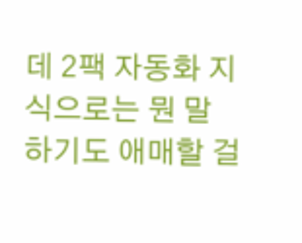데 2팩 자동화 지식으로는 뭔 말 하기도 애매할 걸